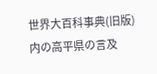世界大百科事典(旧版)内の高平県の言及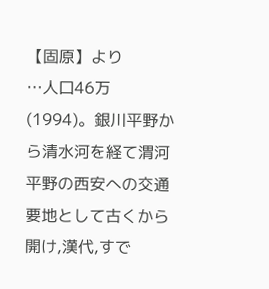【固原】より
…人口46万(1994)。銀川平野から清水河を経て渭河平野の西安への交通要地として古くから開け,漢代,すで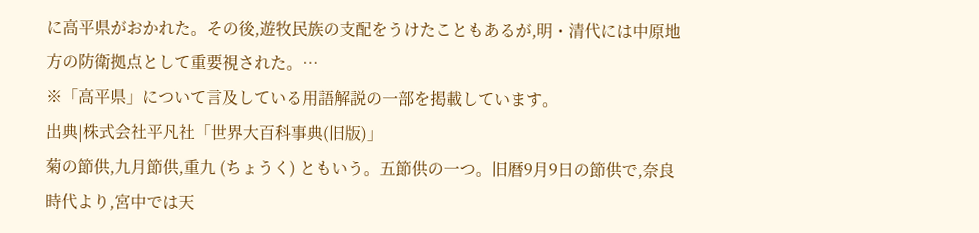に高平県がおかれた。その後,遊牧民族の支配をうけたこともあるが,明・清代には中原地方の防衛拠点として重要視された。…
※「高平県」について言及している用語解説の一部を掲載しています。
出典|株式会社平凡社「世界大百科事典(旧版)」
菊の節供,九月節供,重九 (ちょうく) ともいう。五節供の一つ。旧暦9月9日の節供で,奈良時代より,宮中では天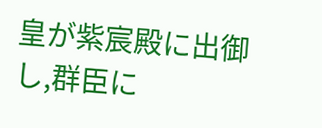皇が紫宸殿に出御し,群臣に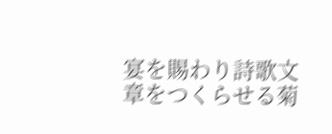宴を賜わり詩歌文章をつくらせる菊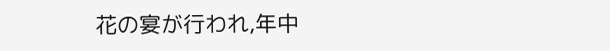花の宴が行われ,年中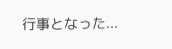行事となった...